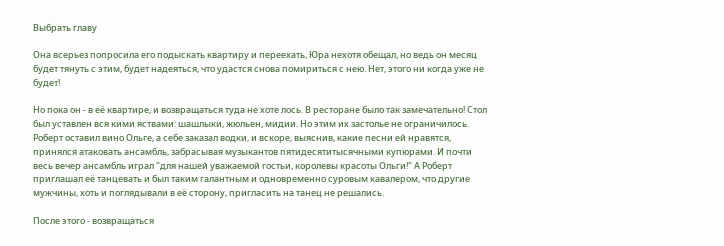Выбрать главу

Она всерьез попросила его подыскать квартиру и переехать, Юра нехотя обещал, но ведь он месяц будет тянуть с этим, будет надеяться, что удастся снова помириться с нею. Нет, этого ни когда уже не будет!

Но пока он - в её квартире, и возвращаться туда не хоте лось. В ресторане было так замечательно! Стол был уставлен вся кими яствами: шашлыки, жюльен, мидии. Но этим их застолье не ограничилось. Роберт оставил вино Ольге, а себе заказал водки, и вскоре, выяснив, какие песни ей нравятся, принялся атаковать ансамбль, забрасывая музыкантов пятидесятитысячными купюрами. И почти весь вечер ансамбль играл "для нашей уважаемой гостьи, королевы красоты Ольги!" А Роберт приглашал её танцевать и был таким галантным и одновременно суровым кавалером, что другие мужчины, хоть и поглядывали в её сторону, пригласить на танец не решались.

После этого - возвращаться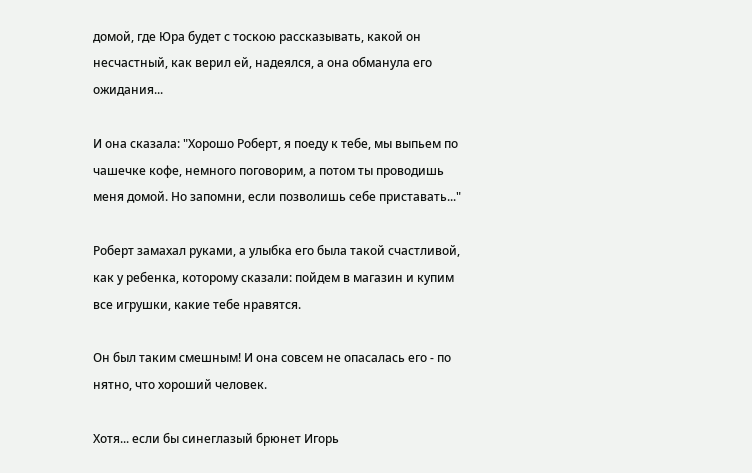домой, где Юра будет с тоскою рассказывать, какой он несчастный, как верил ей, надеялся, а она обманула его ожидания...

И она сказала: "Хорошо Роберт, я поеду к тебе, мы выпьем по чашечке кофе, немного поговорим, а потом ты проводишь меня домой. Но запомни, если позволишь себе приставать..."

Роберт замахал руками, а улыбка его была такой счастливой, как у ребенка, которому сказали: пойдем в магазин и купим все игрушки, какие тебе нравятся.

Он был таким смешным! И она совсем не опасалась его - по нятно, что хороший человек.

Хотя... если бы синеглазый брюнет Игорь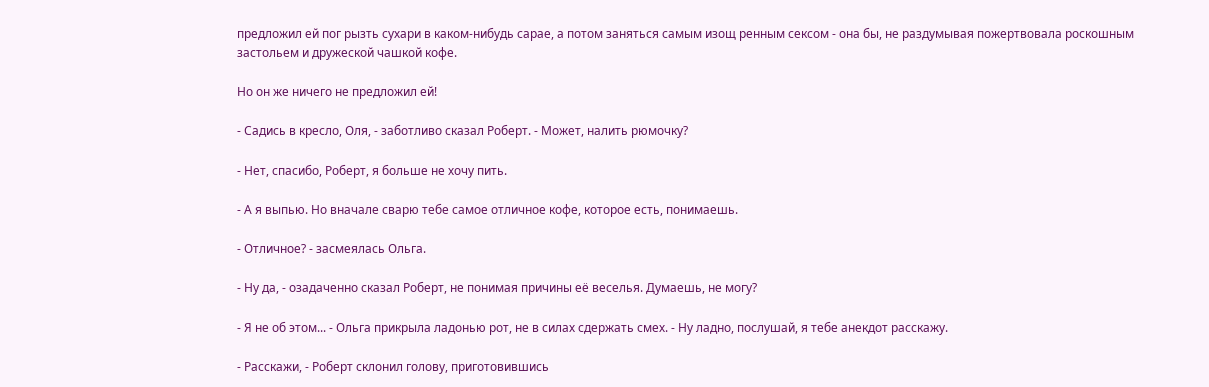предложил ей пог рызть сухари в каком-нибудь сарае, а потом заняться самым изощ ренным сексом - она бы, не раздумывая пожертвовала роскошным застольем и дружеской чашкой кофе.

Но он же ничего не предложил ей!

- Садись в кресло, Оля, - заботливо сказал Роберт. - Может, налить рюмочку?

- Нет, спасибо, Роберт, я больше не хочу пить.

- А я выпью. Но вначале сварю тебе самое отличное кофе, которое есть, понимаешь.

- Отличное? - засмеялась Ольга.

- Ну да, - озадаченно сказал Роберт, не понимая причины её веселья. Думаешь, не могу?

- Я не об этом... - Ольга прикрыла ладонью рот, не в силах сдержать смех. - Ну ладно, послушай, я тебе анекдот расскажу.

- Расскажи, - Роберт склонил голову, приготовившись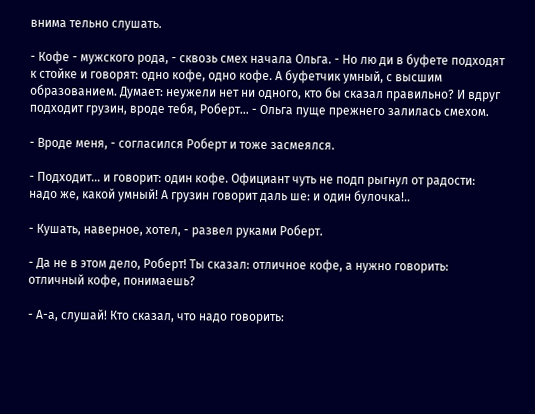внима тельно слушать.

- Кофе - мужского рода, - сквозь смех начала Ольга. - Но лю ди в буфете подходят к стойке и говорят: одно кофе, одно кофе. А буфетчик умный, с высшим образованием. Думает: неужели нет ни одного, кто бы сказал правильно? И вдруг подходит грузин, вроде тебя, Роберт... - Ольга пуще прежнего залилась смехом.

- Вроде меня, - согласился Роберт и тоже засмеялся.

- Подходит... и говорит: один кофе. Официант чуть не подп рыгнул от радости: надо же, какой умный! А грузин говорит даль ше: и один булочка!..

- Кушать, наверное, хотел, - развел руками Роберт.

- Да не в этом дело, Роберт! Ты сказал: отличное кофе, а нужно говорить: отличный кофе, понимаешь?

- А-а, слушай! Кто сказал, что надо говорить: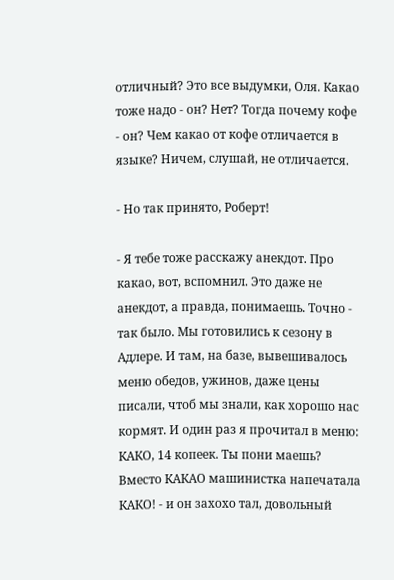отличный? Это все выдумки, Оля. Какао тоже надо - он? Нет? Тогда почему кофе - он? Чем какао от кофе отличается в языке? Ничем, слушай, не отличается.

- Но так принято, Роберт!

- Я тебе тоже расскажу анекдот. Про какао, вот, вспомнил. Это даже не анекдот, а правда, понимаешь. Точно - так было. Мы готовились к сезону в Адлере. И там, на базе, вывешивалось меню обедов, ужинов, даже цены писали, чтоб мы знали, как хорошо нас кормят. И один раз я прочитал в меню: КАКО, 14 копеек. Ты пони маешь? Вместо КАКАО машинистка напечатала КАКО! - и он захохо тал, довольный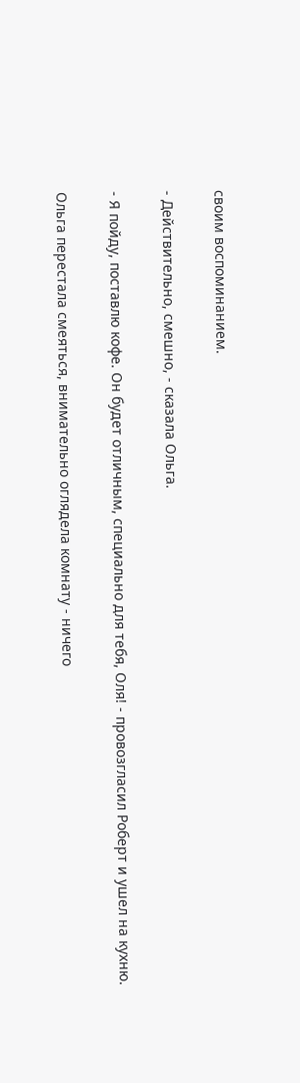своим воспоминанием.

- Действительно, смешно, - сказала Ольга.

- Я пойду, поставлю кофе. Он будет отличным, специально для тебя, Оля! - провозгласил Роберт и ушел на кухню.

Ольга перестала смеяться, внимательно оглядела комнату - ничего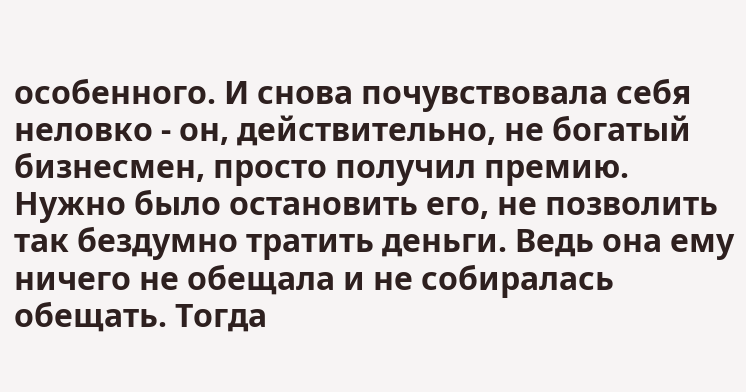особенного. И снова почувствовала себя неловко - он, действительно, не богатый бизнесмен, просто получил премию. Нужно было остановить его, не позволить так бездумно тратить деньги. Ведь она ему ничего не обещала и не собиралась обещать. Тогда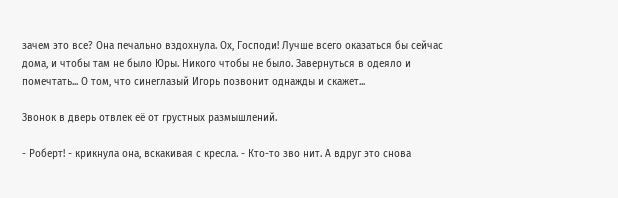зачем это все? Она печально вздохнула. Ох, Господи! Лучше всего оказаться бы сейчас дома, и чтобы там не было Юры. Никого чтобы не было. Завернуться в одеяло и помечтать... О том, что синеглазый Игорь позвонит однажды и скажет...

Звонок в дверь отвлек её от грустных размышлений.

- Роберт! - крикнула она, вскакивая с кресла. - Кто-то зво нит. А вдруг это снова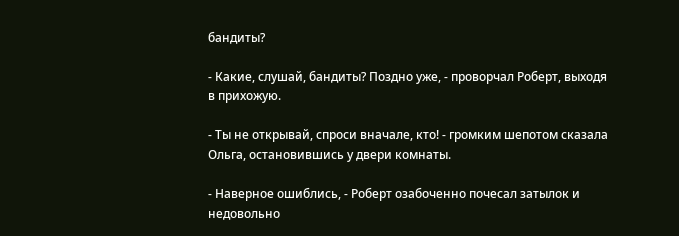бандиты?

- Какие, слушай, бандиты? Поздно уже, - проворчал Роберт, выходя в прихожую.

- Ты не открывай, спроси вначале, кто! - громким шепотом сказала Ольга, остановившись у двери комнаты.

- Наверное ошиблись, - Роберт озабоченно почесал затылок и недовольно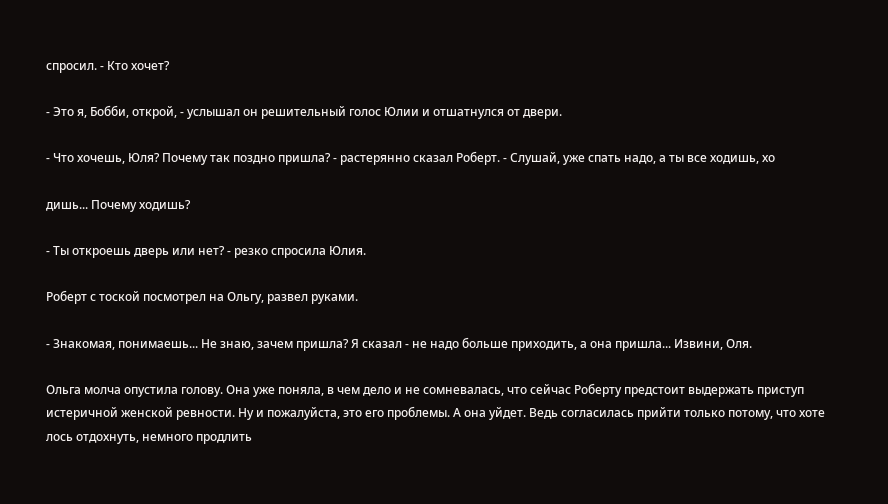спросил. - Кто хочет?

- Это я, Бобби, открой, - услышал он решительный голос Юлии и отшатнулся от двери.

- Что хочешь, Юля? Почему так поздно пришла? - растерянно сказал Роберт. - Слушай, уже спать надо, а ты все ходишь, хо

дишь... Почему ходишь?

- Ты откроешь дверь или нет? - резко спросила Юлия.

Роберт с тоской посмотрел на Ольгу, развел руками.

- Знакомая, понимаешь... Не знаю, зачем пришла? Я сказал - не надо больше приходить, а она пришла... Извини, Оля.

Ольга молча опустила голову. Она уже поняла, в чем дело и не сомневалась, что сейчас Роберту предстоит выдержать приступ истеричной женской ревности. Ну и пожалуйста, это его проблемы. А она уйдет. Ведь согласилась прийти только потому, что хоте лось отдохнуть, немного продлить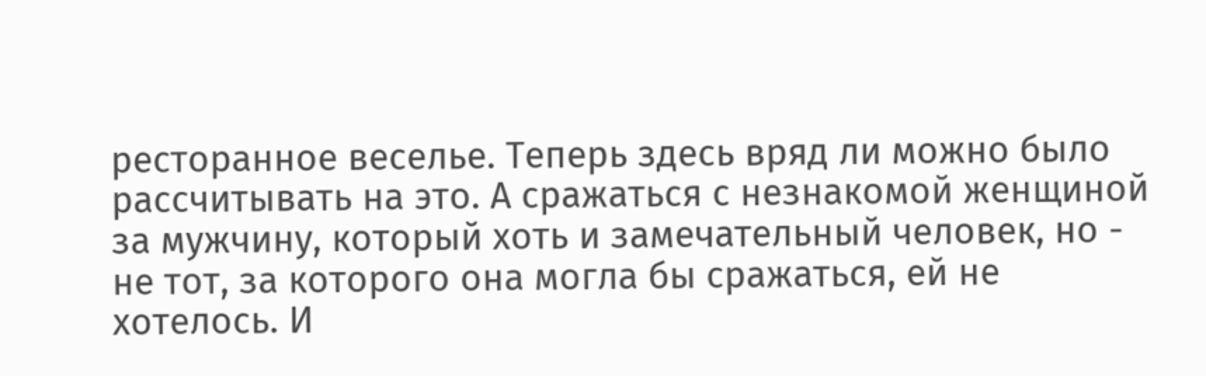ресторанное веселье. Теперь здесь вряд ли можно было рассчитывать на это. А сражаться с незнакомой женщиной за мужчину, который хоть и замечательный человек, но - не тот, за которого она могла бы сражаться, ей не хотелось. И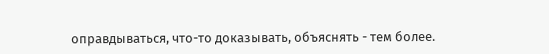оправдываться, что-то доказывать, объяснять - тем более.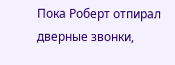Пока Роберт отпирал дверные звонки,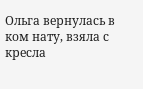Ольга вернулась в ком нату, взяла с кресла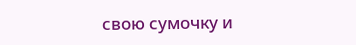свою сумочку и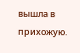вышла в прихожую.